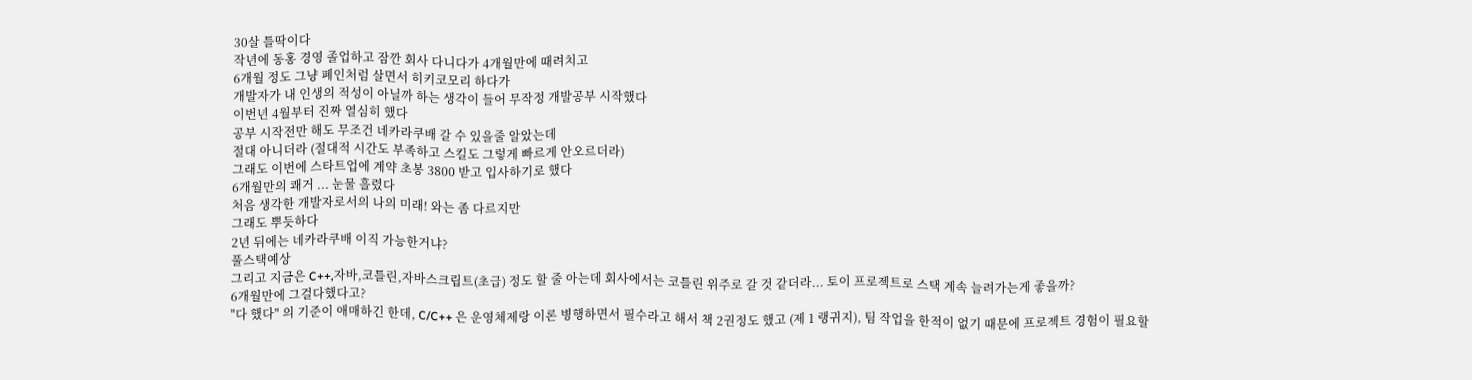30살 틀딱이다
작년에 동홍 경영 졸업하고 잠깐 회사 다니다가 4개월만에 때려치고
6개월 정도 그냥 폐인처럼 살면서 히키코모리 하다가
개발자가 내 인생의 적성이 아닐까 하는 생각이 들어 무작정 개발공부 시작했다
이번년 4월부터 진짜 열심히 했다
공부 시작전만 해도 무조건 네카라쿠배 갈 수 있을줄 알았는데
절대 아니더라 (절대적 시간도 부족하고 스킬도 그렇게 빠르게 안오르더라)
그래도 이번에 스타트업에 계약 초봉 3800 받고 입사하기로 했다
6개월만의 쾌거 ... 눈물 흘렸다
처음 생각한 개발자로서의 나의 미래! 와는 좀 다르지만
그래도 뿌듯하다
2년 뒤에는 네카라쿠배 이직 가능한거냐?
풀스택예상
그리고 지금은 C++,자바,코틀린,자바스크립트(초급) 정도 할 줄 아는데 회사에서는 코틀린 위주로 갈 것 같더라... 토이 프로젝트로 스택 계속 늘려가는게 좋을까?
6개월만에 그걸다했다고?
"다 했다" 의 기준이 애매하긴 한데, C/C++ 은 운영체제랑 이론 병행하면서 필수라고 해서 책 2권정도 했고 (제 1 랭귀지), 팀 작업을 한적이 없기 때문에 프로젝트 경험이 필요할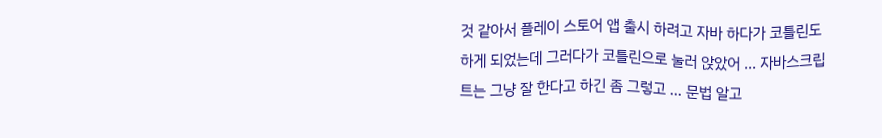것 같아서 플레이 스토어 앱 출시 하려고 자바 하다가 코틀린도 하게 되었는데 그러다가 코틀린으로 눌러 앉았어 ... 자바스크립트는 그냥 잘 한다고 하긴 좀 그렇고 ... 문법 알고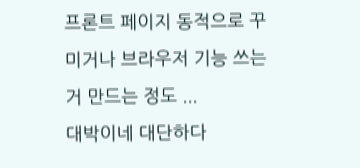프론트 페이지 동적으로 꾸미거나 브라우저 기능 쓰는거 만드는 정도 ...
대박이네 대단하다